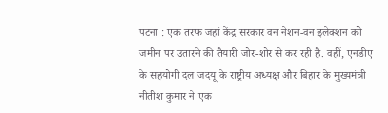पटना : एक तरफ जहां केंद्र सरकार वन नेशन-वन इलेक्शन को जमीन पर उतारने की तैयारी जोर-शोर से कर रही है. वहीं, एनडीए के सहयोगी दल जदयू के राष्ट्रीय अध्यक्ष और बिहार के मुख्यमंत्री नीतीश कुमार ने एक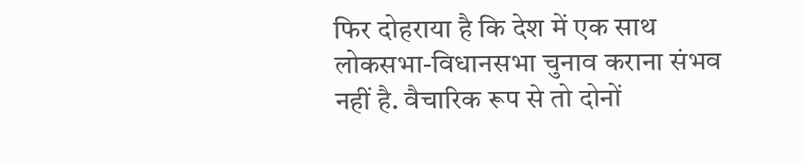फिर दोहराया है कि देश में एक साथ लोकसभा-विधानसभा चुनाव कराना संभव नहीं है. वैचारिक रूप से तो दोनों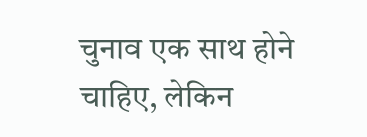चुनाव एक साथ होने चाहिए, लेकिन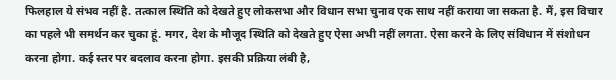फिलहाल ये संभव नहीं है. तत्काल स्थिति को देखते हुए लोकसभा और विधान सभा चुनाव एक साथ नहीं कराया जा सकता है. मैं, इस विचार का पहले भी समर्थन कर चुका हूं. मगर, देश के मौजूद स्थिति को देखते हुए ऐसा अभी नहीं लगता. ऐसा करने के लिए संविधान में संशोधन करना होगा. कई स्तर पर बदलाव करना होगा. इसकी प्रक्रिया लंबी है,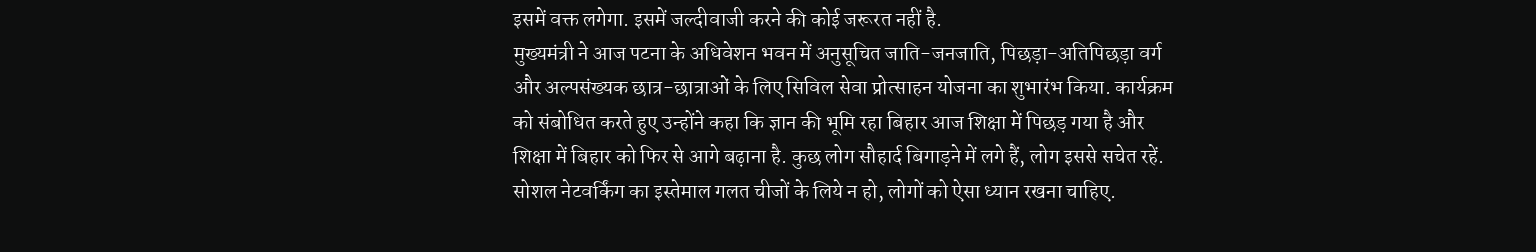इसमें वक्त लगेगा. इसमें जल्दीवाजी करने की कोई जरूरत नहीं है.
मुख्यमंत्री ने आज पटना के अधिवेशन भवन में अनुसूचित जाति-जनजाति, पिछड़ा-अतिपिछड़ा वर्ग और अल्पसंख्यक छात्र-छात्राओं के लिए सिविल सेवा प्रोत्साहन योजना का शुभारंभ किया. कार्यक्रम को संबोधित करते हुए उन्होंने कहा कि ज्ञान की भूमि रहा बिहार आज शिक्षा में पिछड़ गया है और शिक्षा में बिहार को फिर से आगे बढ़ाना है. कुछ लोग सौहार्द बिगाड़ने में लगे हैं, लोग इससे सचेत रहें. सोशल नेटवर्किंग का इस्तेमाल गलत चीजों के लिये न हो, लोगों को ऐसा ध्यान रखना चाहिए.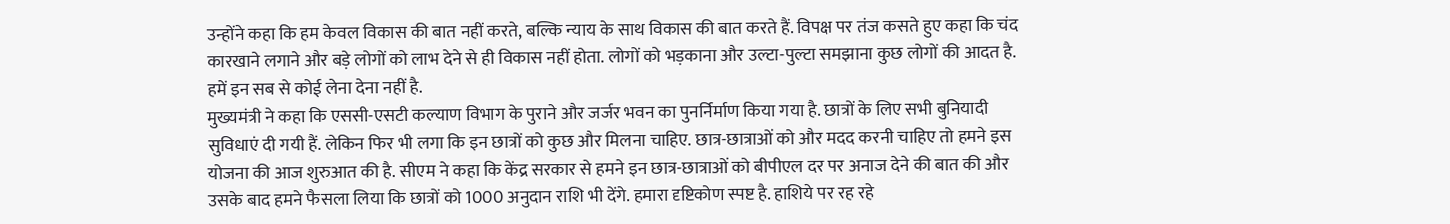उन्होंने कहा कि हम केवल विकास की बात नहीं करते, बल्कि न्याय के साथ विकास की बात करते हैं. विपक्ष पर तंज कसते हुए कहा कि चंद कारखाने लगाने और बड़े लोगों को लाभ देने से ही विकास नहीं होता. लोगों को भड़काना और उल्टा-पुल्टा समझाना कुछ लोगों की आदत है. हमें इन सब से कोई लेना देना नहीं है.
मुख्यमंत्री ने कहा कि एससी-एसटी कल्याण विभाग के पुराने और जर्जर भवन का पुनर्निर्माण किया गया है. छात्रों के लिए सभी बुनियादी सुविधाएं दी गयी हैं. लेकिन फिर भी लगा कि इन छात्रों को कुछ और मिलना चाहिए. छात्र-छात्राओं को और मदद करनी चाहिए तो हमने इस योजना की आज शुरुआत की है. सीएम ने कहा कि केंद्र सरकार से हमने इन छात्र-छात्राओं को बीपीएल दर पर अनाज देने की बात की और उसके बाद हमने फैसला लिया कि छात्रों को 1000 अनुदान राशि भी देंगे. हमारा दृष्टिकोण स्पष्ट है. हाशिये पर रह रहे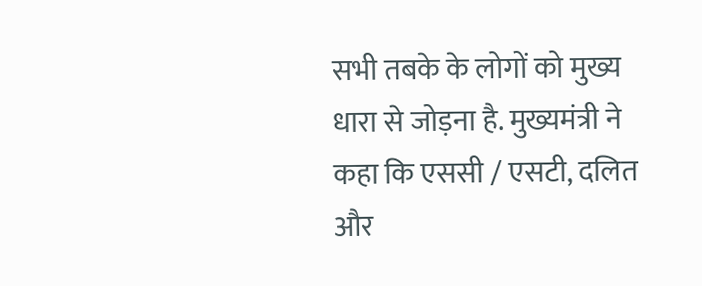सभी तबके के लोगों को मुख्य धारा से जोड़ना है. मुख्यमंत्री ने कहा कि एससी / एसटी, दलित और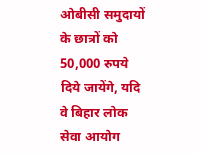ओबीसी समुदायों के छात्रों को 50,000 रुपये दिये जायेंगे, यदि वे बिहार लोक सेवा आयोग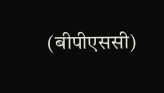(बीपीएससी)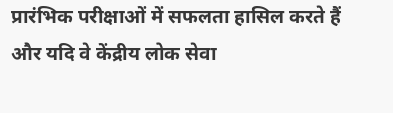प्रारंभिक परीक्षाओं में सफलता हासिल करते हैं और यदि वे केंद्रीय लोक सेवा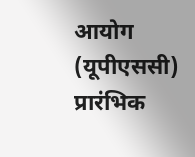आयोग (यूपीएससी) प्रारंभिक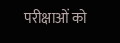परीक्षाओं को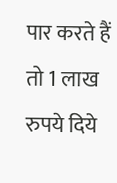पार करते हैं तो 1 लाख रुपये दिये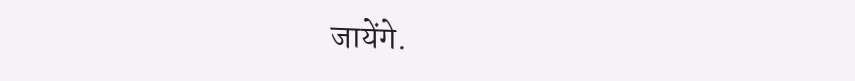जायेंगे.